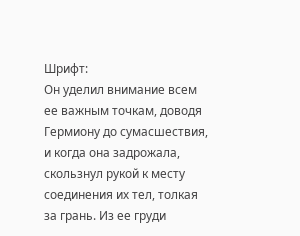Шрифт:
Он уделил внимание всем ее важным точкам, доводя Гермиону до сумасшествия, и когда она задрожала, скользнул рукой к месту соединения их тел, толкая за грань. Из ее груди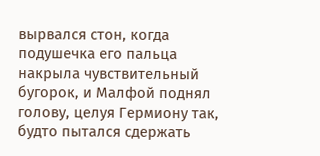вырвался стон, когда подушечка его пальца накрыла чувствительный бугорок, и Малфой поднял голову, целуя Гермиону так, будто пытался сдержать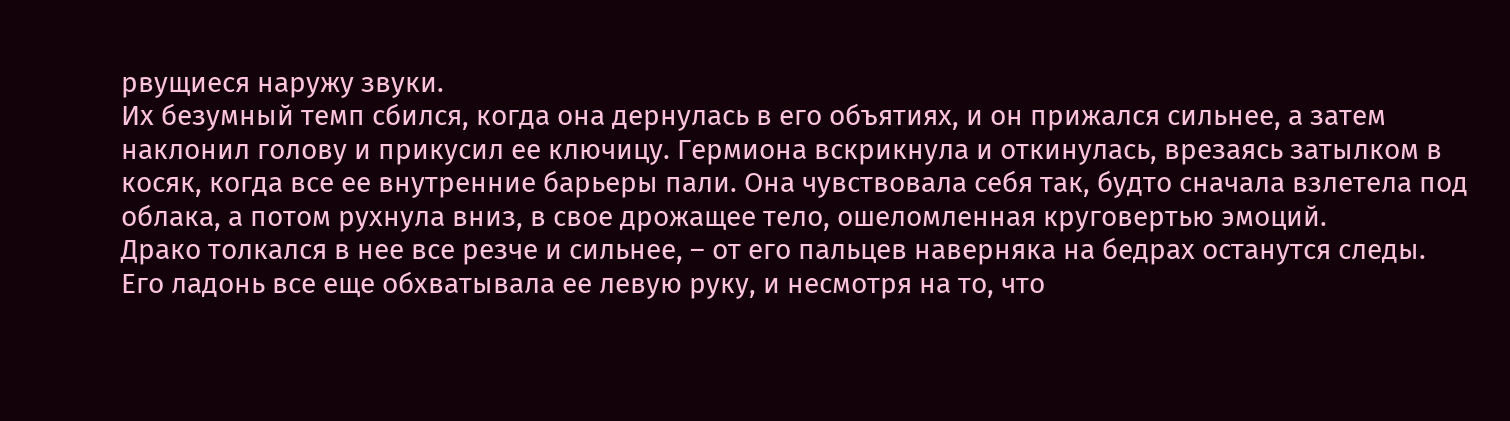рвущиеся наружу звуки.
Их безумный темп сбился, когда она дернулась в его объятиях, и он прижался сильнее, а затем наклонил голову и прикусил ее ключицу. Гермиона вскрикнула и откинулась, врезаясь затылком в косяк, когда все ее внутренние барьеры пали. Она чувствовала себя так, будто сначала взлетела под облака, а потом рухнула вниз, в свое дрожащее тело, ошеломленная круговертью эмоций.
Драко толкался в нее все резче и сильнее, – от его пальцев наверняка на бедрах останутся следы. Его ладонь все еще обхватывала ее левую руку, и несмотря на то, что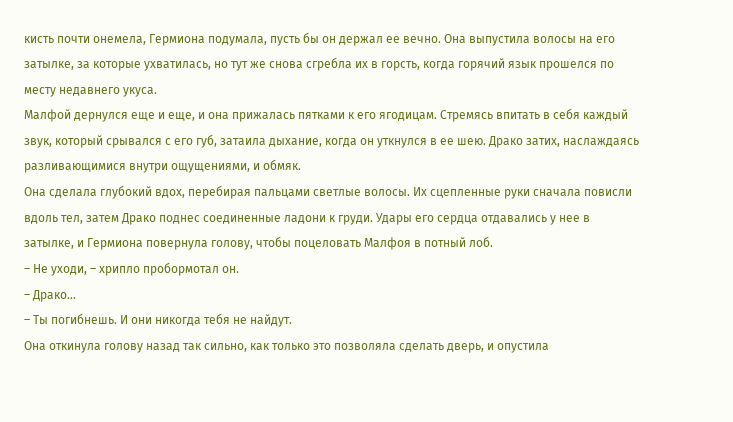кисть почти онемела, Гермиона подумала, пусть бы он держал ее вечно. Она выпустила волосы на его затылке, за которые ухватилась, но тут же снова сгребла их в горсть, когда горячий язык прошелся по месту недавнего укуса.
Малфой дернулся еще и еще, и она прижалась пятками к его ягодицам. Стремясь впитать в себя каждый звук, который срывался с его губ, затаила дыхание, когда он уткнулся в ее шею. Драко затих, наслаждаясь разливающимися внутри ощущениями, и обмяк.
Она сделала глубокий вдох, перебирая пальцами светлые волосы. Их сцепленные руки сначала повисли вдоль тел, затем Драко поднес соединенные ладони к груди. Удары его сердца отдавались у нее в затылке, и Гермиона повернула голову, чтобы поцеловать Малфоя в потный лоб.
– Не уходи, – хрипло пробормотал он.
– Драко…
– Ты погибнешь. И они никогда тебя не найдут.
Она откинула голову назад так сильно, как только это позволяла сделать дверь, и опустила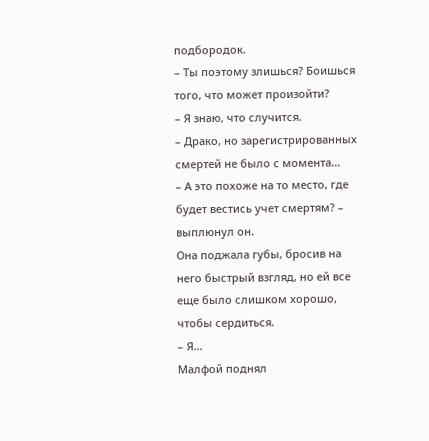подбородок.
– Ты поэтому злишься? Боишься того, что может произойти?
– Я знаю, что случится.
– Драко, но зарегистрированных смертей не было с момента…
– А это похоже на то место, где будет вестись учет смертям? – выплюнул он.
Она поджала губы, бросив на него быстрый взгляд, но ей все еще было слишком хорошо, чтобы сердиться.
– Я…
Малфой поднял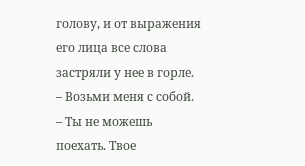голову, и от выражения его лица все слова застряли у нее в горле.
– Возьми меня с собой.
– Ты не можешь поехать. Твое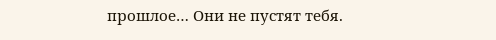прошлое… Они не пустят тебя.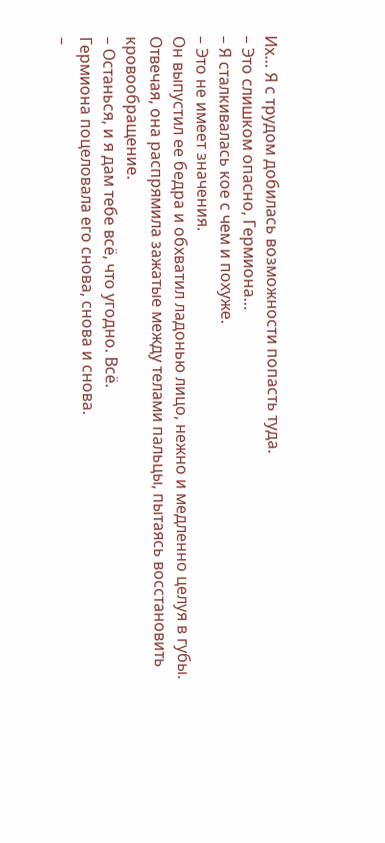Их… Я с трудом добилась возможности попасть туда.
– Это слишком опасно, Гермиона…
– Я сталкивалась кое с чем и похуже.
– Это не имеет значения.
Он выпустил ее бедра и обхватил ладонью лицо, нежно и медленно целуя в губы. Отвечая, она распрямила зажатые между телами пальцы, пытаясь восстановить кровообращение.
– Останься, и я дам тебе всё, что угодно. Всё.
Гермиона поцеловала его снова, снова и снова.
–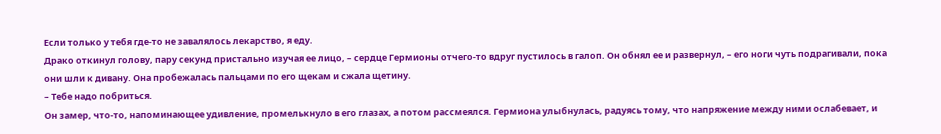Если только у тебя где-то не завалялось лекарство, я еду.
Драко откинул голову, пару секунд пристально изучая ее лицо, – сердце Гермионы отчего-то вдруг пустилось в галоп. Он обнял ее и развернул, – его ноги чуть подрагивали, пока они шли к дивану. Она пробежалась пальцами по его щекам и сжала щетину.
– Тебе надо побриться.
Он замер, что-то, напоминающее удивление, промелькнуло в его глазах, а потом рассмеялся. Гермиона улыбнулась, радуясь тому, что напряжение между ними ослабевает, и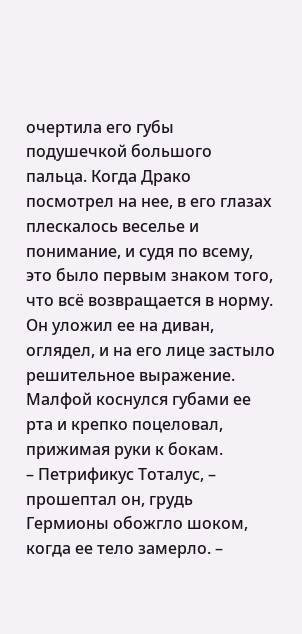очертила его губы подушечкой большого пальца. Когда Драко посмотрел на нее, в его глазах плескалось веселье и понимание, и судя по всему, это было первым знаком того, что всё возвращается в норму.
Он уложил ее на диван, оглядел, и на его лице застыло решительное выражение. Малфой коснулся губами ее рта и крепко поцеловал, прижимая руки к бокам.
– Петрификус Тоталус, – прошептал он, грудь Гермионы обожгло шоком, когда ее тело замерло. –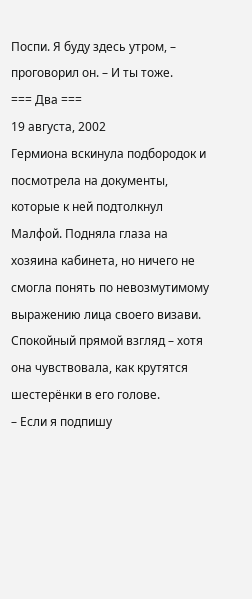Поспи. Я буду здесь утром, – проговорил он. – И ты тоже.
=== Два ===
19 августа, 2002
Гермиона вскинула подбородок и посмотрела на документы, которые к ней подтолкнул Малфой. Подняла глаза на хозяина кабинета, но ничего не смогла понять по невозмутимому выражению лица своего визави. Спокойный прямой взгляд – хотя она чувствовала, как крутятся шестерёнки в его голове.
– Если я подпишу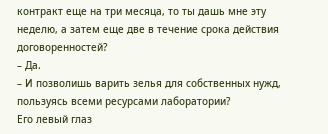контракт еще на три месяца, то ты дашь мне эту неделю, а затем еще две в течение срока действия договоренностей?
– Да.
– И позволишь варить зелья для собственных нужд, пользуясь всеми ресурсами лаборатории?
Его левый глаз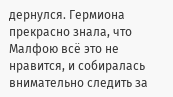дернулся. Гермиона прекрасно знала, что Малфою всё это не нравится, и собиралась внимательно следить за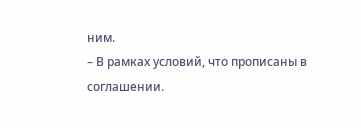ним.
– В рамках условий, что прописаны в соглашении.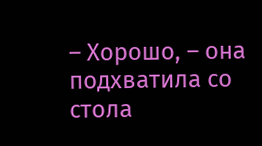– Хорошо, – она подхватила со стола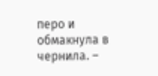перо и обмакнула в чернила. –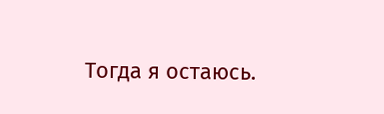Тогда я остаюсь.